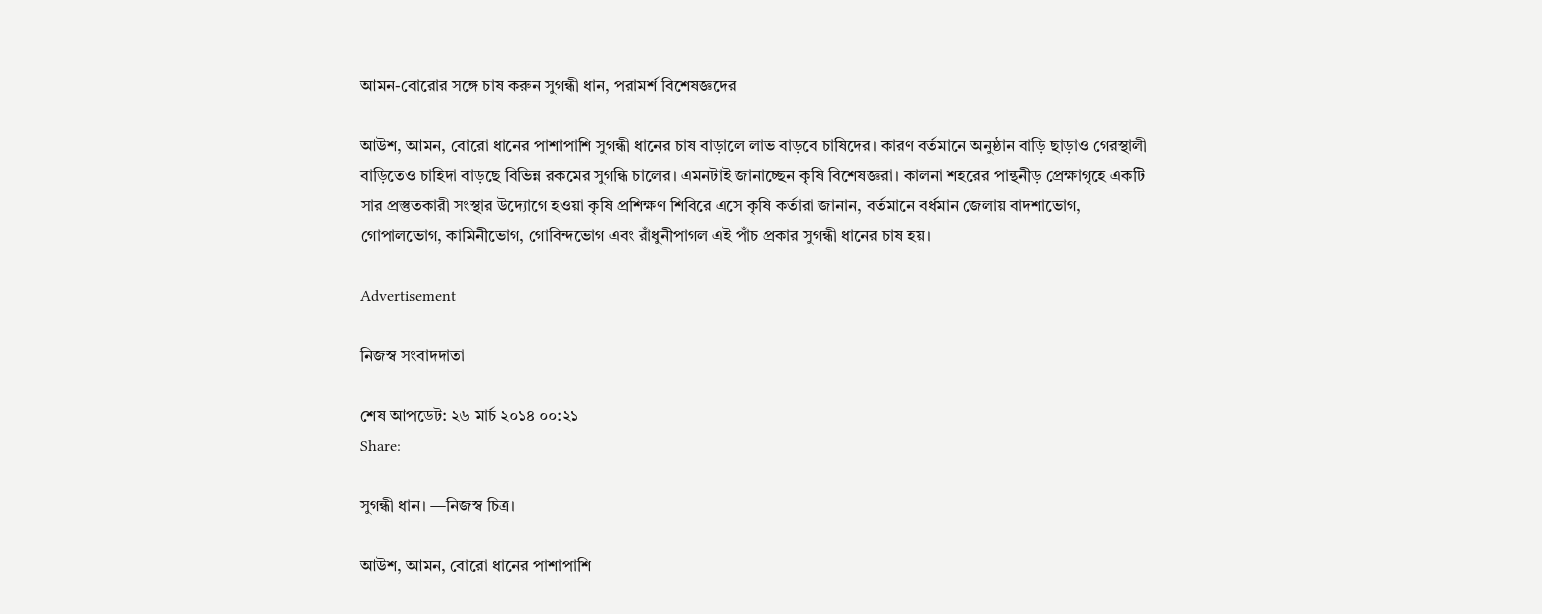আমন-বোরোর সঙ্গে চাষ করুন সুগন্ধী ধান, পরামর্শ বিশেষজ্ঞদের

আউশ, আমন, বোরো ধানের পাশাপাশি সুগন্ধী ধানের চাষ বাড়ালে লাভ বাড়বে চাষিদের। কারণ বর্তমানে অনুষ্ঠান বাড়ি ছাড়াও গেরস্থালী বাড়িতেও চাহিদা বাড়ছে বিভিন্ন রকমের সুগন্ধি চালের। এমনটাই জানাচ্ছেন কৃষি বিশেষজ্ঞরা। কালনা শহরের পান্থনীড় প্রেক্ষাগৃহে একটি সার প্রস্তুতকারী সংস্থার উদ্যোগে হওয়া কৃষি প্রশিক্ষণ শিবিরে এসে কৃষি কর্তারা জানান, বর্তমানে বর্ধমান জেলায় বাদশাভোগ, গোপালভোগ, কামিনীভোগ, গোবিন্দভোগ এবং রাঁধুনীপাগল এই পাঁচ প্রকার সুগন্ধী ধানের চাষ হয়।

Advertisement

নিজস্ব সংবাদদাতা

শেষ আপডেট: ২৬ মার্চ ২০১৪ ০০:২১
Share:

সুগন্ধী ধান। —নিজস্ব চিত্র।

আউশ, আমন, বোরো ধানের পাশাপাশি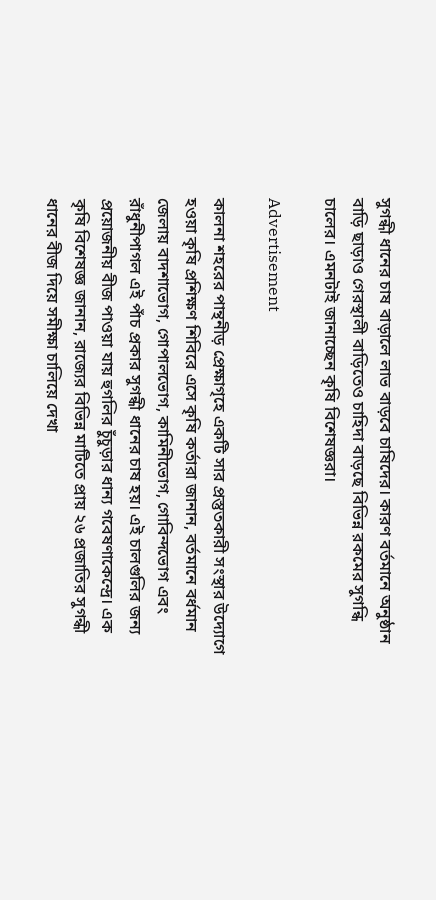সুগন্ধী ধানের চাষ বাড়ালে লাভ বাড়বে চাষিদের। কারণ বর্তমানে অনুষ্ঠান বাড়ি ছাড়াও গেরস্থালী বাড়িতেও চাহিদা বাড়ছে বিভিন্ন রকমের সুগন্ধি চালের। এমনটাই জানাচ্ছেন কৃষি বিশেষজ্ঞরা।

Advertisement

কালনা শহরের পান্থনীড় প্রেক্ষাগৃহে একটি সার প্রস্তুতকারী সংস্থার উদ্যোগে হওয়া কৃষি প্রশিক্ষণ শিবিরে এসে কৃষি কর্তারা জানান, বর্তমানে বর্ধমান জেলায় বাদশাভোগ, গোপালভোগ, কামিনীভোগ, গোবিন্দভোগ এবং রাঁধুনীপাগল এই পাঁচ প্রকার সুগন্ধী ধানের চাষ হয়। এই চালগুলির জন্য প্রয়োজনীয় বীজ পাওয়া যায় হুগলির চুঁচুড়ার ধান্য গবেষণাকেন্দ্রে। এক কৃষি বিশেষজ্ঞ জানান, রাজ্যের বিভিন্ন মাটিতে প্রায় ২৬ প্রজাতির সুগন্ধী ধানের বীজ দিয়ে সমীক্ষা চালিয়ে দেখা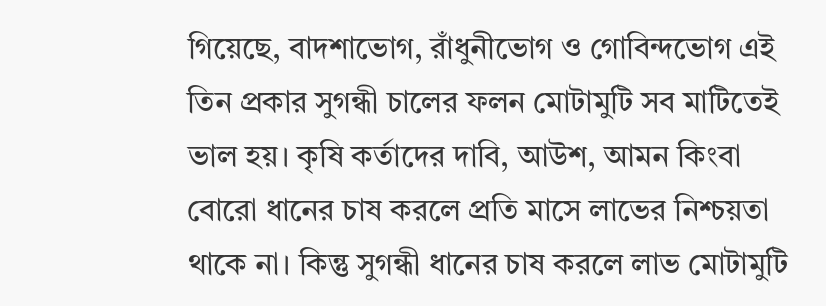গিয়েছে, বাদশাভোগ, রাঁধুনীভোগ ও গোবিন্দভোগ এই তিন প্রকার সুগন্ধী চালের ফলন মোটামুটি সব মাটিতেই ভাল হয়। কৃষি কর্তাদের দাবি, আউশ, আমন কিংবা বোরো ধানের চাষ করলে প্রতি মাসে লাভের নিশ্চয়তা থাকে না। কিন্তু সুগন্ধী ধানের চাষ করলে লাভ মোটামুটি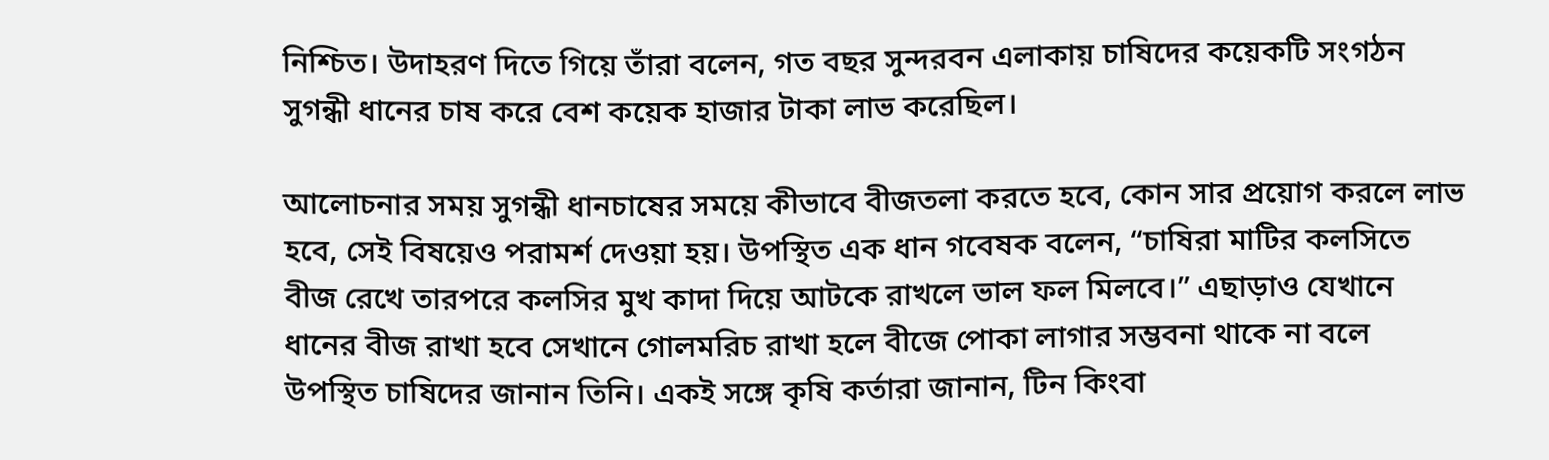নিশ্চিত। উদাহরণ দিতে গিয়ে তাঁরা বলেন, গত বছর সুন্দরবন এলাকায় চাষিদের কয়েকটি সংগঠন সুগন্ধী ধানের চাষ করে বেশ কয়েক হাজার টাকা লাভ করেছিল।

আলোচনার সময় সুগন্ধী ধানচাষের সময়ে কীভাবে বীজতলা করতে হবে, কোন সার প্রয়োগ করলে লাভ হবে, সেই বিষয়েও পরামর্শ দেওয়া হয়। উপস্থিত এক ধান গবেষক বলেন, “চাষিরা মাটির কলসিতে বীজ রেখে তারপরে কলসির মুখ কাদা দিয়ে আটকে রাখলে ভাল ফল মিলবে।” এছাড়াও যেখানে ধানের বীজ রাখা হবে সেখানে গোলমরিচ রাখা হলে বীজে পোকা লাগার সম্ভবনা থাকে না বলে উপস্থিত চাষিদের জানান তিনি। একই সঙ্গে কৃষি কর্তারা জানান, টিন কিংবা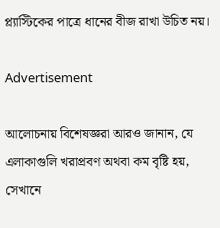প্ল্যাস্টিকের পাত্রে ধানের বীজ রাখা উচিত নয়।

Advertisement

আলোচনায় বিশেষজ্ঞরা আরও জানান, যে এলাকাগুলি খরাপ্রবণ অথবা কম বৃষ্টি হয়, সেখানে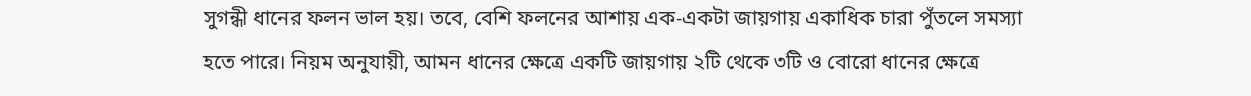সুগন্ধী ধানের ফলন ভাল হয়। তবে, বেশি ফলনের আশায় এক-একটা জায়গায় একাধিক চারা পুঁতলে সমস্যা হতে পারে। নিয়ম অনুযায়ী, আমন ধানের ক্ষেত্রে একটি জায়গায় ২টি থেকে ৩টি ও বোরো ধানের ক্ষেত্রে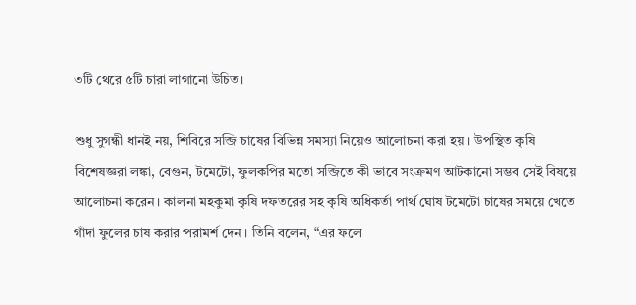৩টি থেরে ৫টি চারা লাগানো উচিত।

শুধু সুগন্ধী ধানই নয়, শিবিরে সব্জি চাষের বিভিন্ন সমস্যা নিয়েও আলোচনা করা হয়। উপস্থিত কৃষি বিশেষজ্ঞরা লঙ্কা, বেগুন, টমেটো, ফুলকপির মতো সব্জিতে কী ভাবে সংক্রমণ আটকানো সম্ভব সেই বিষয়ে আলোচনা করেন। কালনা মহকুমা কৃষি দফতরের সহ কৃষি অধিকর্তা পার্থ ঘোষ টমেটো চাষের সময়ে খেতে গাঁদা ফুলের চাষ করার পরামর্শ দেন। তিনি বলেন, “এর ফলে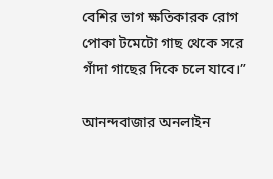বেশির ভাগ ক্ষতিকারক রোগ পোকা টমেটো গাছ থেকে সরে গাঁদা গাছের দিকে চলে যাবে।”

আনন্দবাজার অনলাইন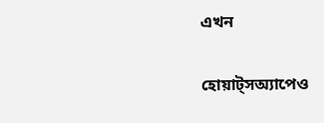এখন

হোয়াট্‌সঅ্যাপেও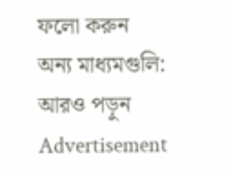ফলো করুন
অন্য মাধ্যমগুলি:
আরও পড়ুন
Advertisement